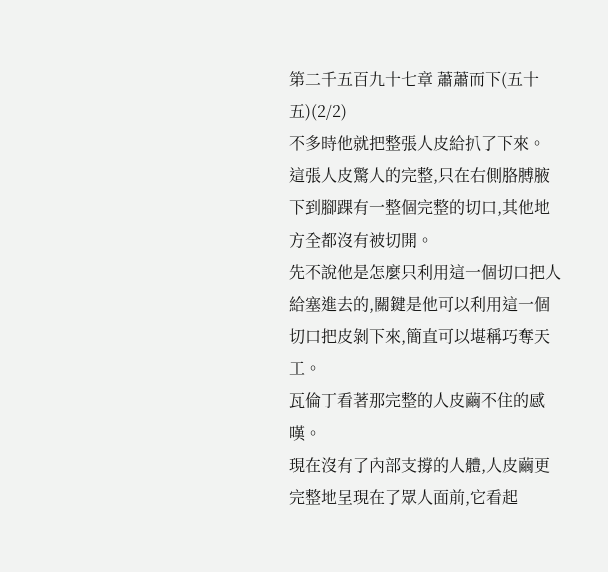第二千五百九十七章 蕭蕭而下(五十五)(2/2)
不多時他就把整張人皮給扒了下來。
這張人皮驚人的完整,只在右側胳膊腋下到腳踝有一整個完整的切口,其他地方全都沒有被切開。
先不說他是怎麼只利用這一個切口把人給塞進去的,關鍵是他可以利用這一個切口把皮剝下來,簡直可以堪稱巧奪天工。
瓦倫丁看著那完整的人皮繭不住的感嘆。
現在沒有了內部支撐的人體,人皮繭更完整地呈現在了眾人面前,它看起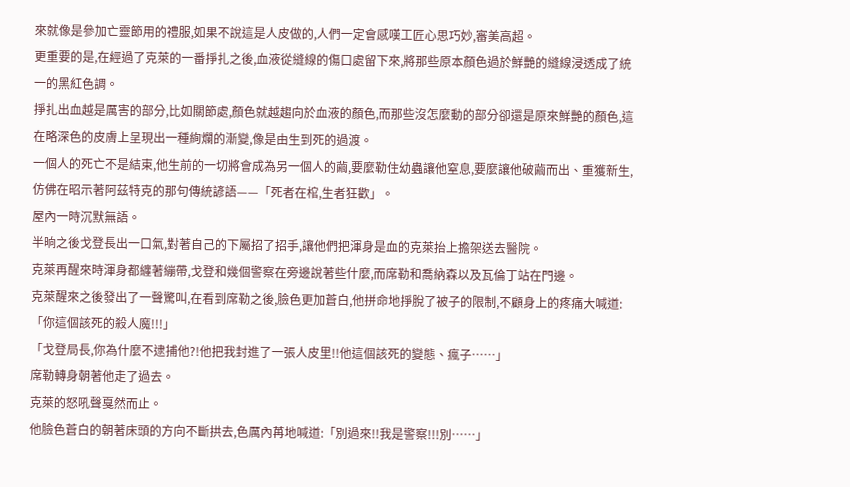來就像是參加亡靈節用的禮服,如果不說這是人皮做的,人們一定會感嘆工匠心思巧妙,審美高超。
更重要的是,在經過了克萊的一番掙扎之後,血液從縫線的傷口處留下來,將那些原本顏色過於鮮艷的縫線浸透成了統一的黑紅色調。
掙扎出血越是厲害的部分,比如關節處,顏色就越趨向於血液的顏色,而那些沒怎麼動的部分卻還是原來鮮艷的顏色,這在略深色的皮膚上呈現出一種絢爛的漸變,像是由生到死的過渡。
一個人的死亡不是結束,他生前的一切將會成為另一個人的繭,要麼勒住幼蟲讓他窒息,要麼讓他破繭而出、重獲新生,仿佛在昭示著阿茲特克的那句傳統諺語——「死者在棺,生者狂歡」。
屋內一時沉默無語。
半晌之後戈登長出一口氣,對著自己的下屬招了招手,讓他們把渾身是血的克萊抬上擔架送去醫院。
克萊再醒來時渾身都纏著繃帶,戈登和幾個警察在旁邊說著些什麼,而席勒和喬納森以及瓦倫丁站在門邊。
克萊醒來之後發出了一聲驚叫,在看到席勒之後,臉色更加蒼白,他拼命地掙脫了被子的限制,不顧身上的疼痛大喊道:「你這個該死的殺人魔!!!」
「戈登局長,你為什麼不逮捕他?!他把我封進了一張人皮里!!他這個該死的變態、瘋子……」
席勒轉身朝著他走了過去。
克萊的怒吼聲戛然而止。
他臉色蒼白的朝著床頭的方向不斷拱去,色厲內苒地喊道:「別過來!!我是警察!!!別……」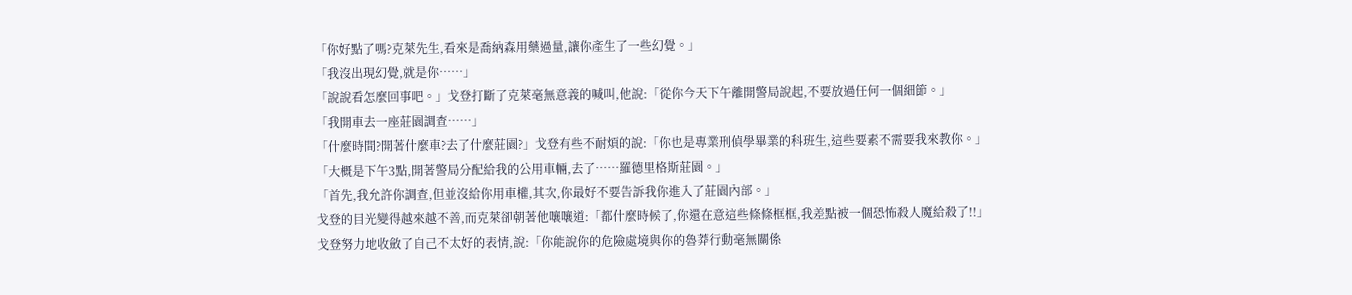「你好點了嗎?克萊先生,看來是喬納森用藥過量,讓你產生了一些幻覺。」
「我沒出現幻覺,就是你……」
「說說看怎麼回事吧。」戈登打斷了克萊毫無意義的喊叫,他說:「從你今天下午離開警局說起,不要放過任何一個細節。」
「我開車去一座莊園調查……」
「什麼時間?開著什麼車?去了什麼莊園?」戈登有些不耐煩的說:「你也是專業刑偵學畢業的科班生,這些要素不需要我來教你。」
「大概是下午3點,開著警局分配給我的公用車輛,去了……羅德里格斯莊園。」
「首先,我允許你調查,但並沒給你用車權,其次,你最好不要告訴我你進入了莊園內部。」
戈登的目光變得越來越不善,而克萊卻朝著他嚷嚷道:「都什麼時候了,你還在意這些條條框框,我差點被一個恐怖殺人魔給殺了!!」
戈登努力地收斂了自己不太好的表情,說:「你能說你的危險處境與你的魯莽行動毫無關係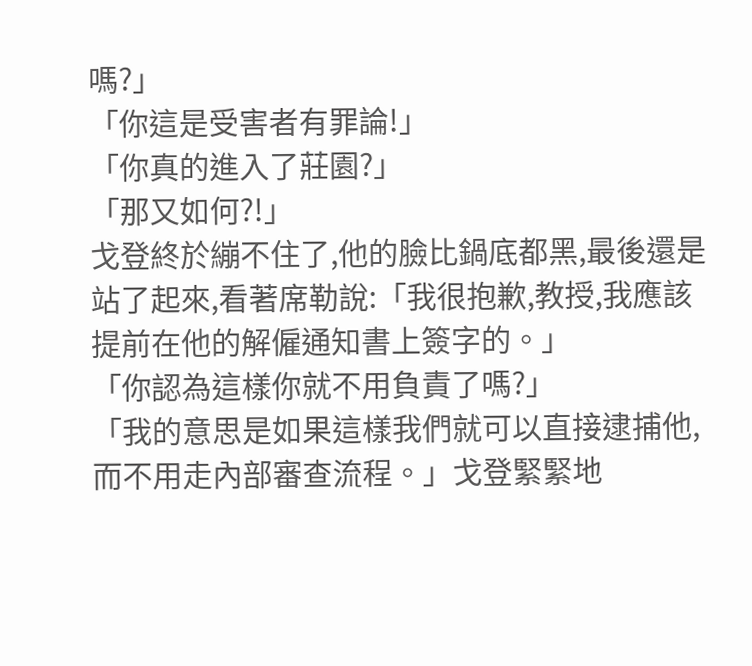嗎?」
「你這是受害者有罪論!」
「你真的進入了莊園?」
「那又如何?!」
戈登終於繃不住了,他的臉比鍋底都黑,最後還是站了起來,看著席勒說:「我很抱歉,教授,我應該提前在他的解僱通知書上簽字的。」
「你認為這樣你就不用負責了嗎?」
「我的意思是如果這樣我們就可以直接逮捕他,而不用走內部審查流程。」戈登緊緊地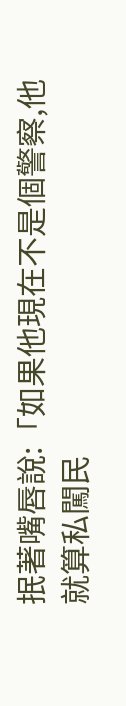抿著嘴唇說:「如果他現在不是個警察,他就算私闖民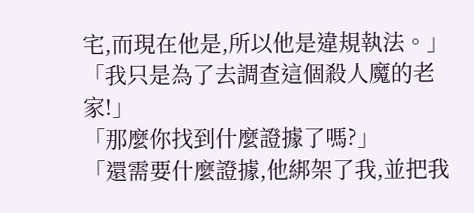宅,而現在他是,所以他是違規執法。」
「我只是為了去調查這個殺人魔的老家!」
「那麼你找到什麼證據了嗎?」
「還需要什麼證據,他綁架了我,並把我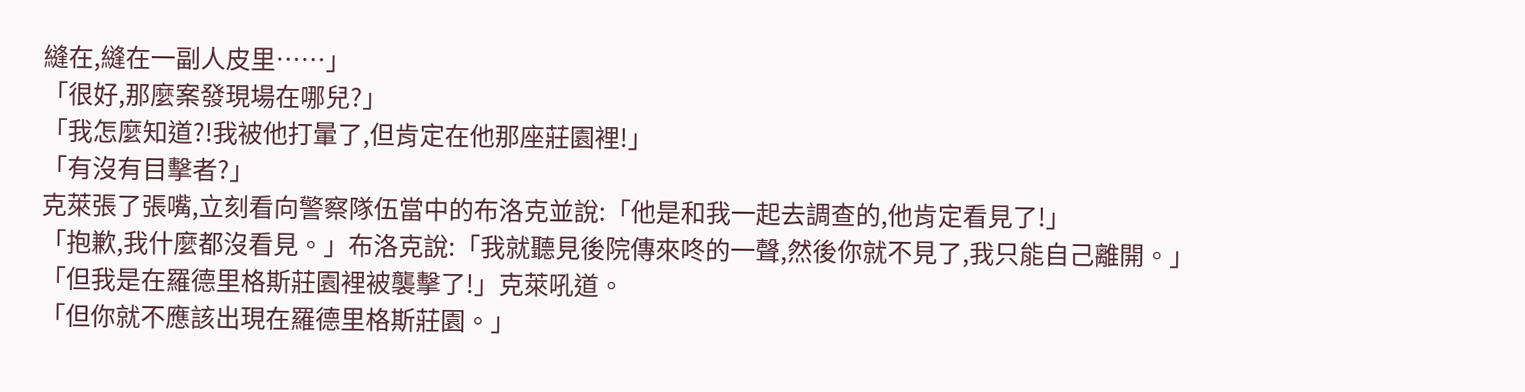縫在,縫在一副人皮里……」
「很好,那麼案發現場在哪兒?」
「我怎麼知道?!我被他打暈了,但肯定在他那座莊園裡!」
「有沒有目擊者?」
克萊張了張嘴,立刻看向警察隊伍當中的布洛克並說:「他是和我一起去調查的,他肯定看見了!」
「抱歉,我什麼都沒看見。」布洛克說:「我就聽見後院傳來咚的一聲,然後你就不見了,我只能自己離開。」
「但我是在羅德里格斯莊園裡被襲擊了!」克萊吼道。
「但你就不應該出現在羅德里格斯莊園。」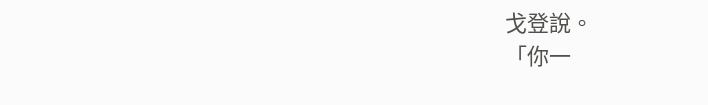戈登說。
「你一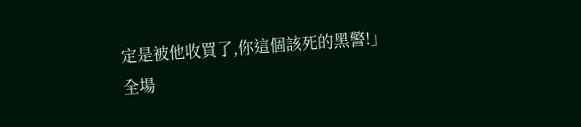定是被他收買了,你這個該死的黑警!」
全場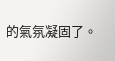的氣氛凝固了。